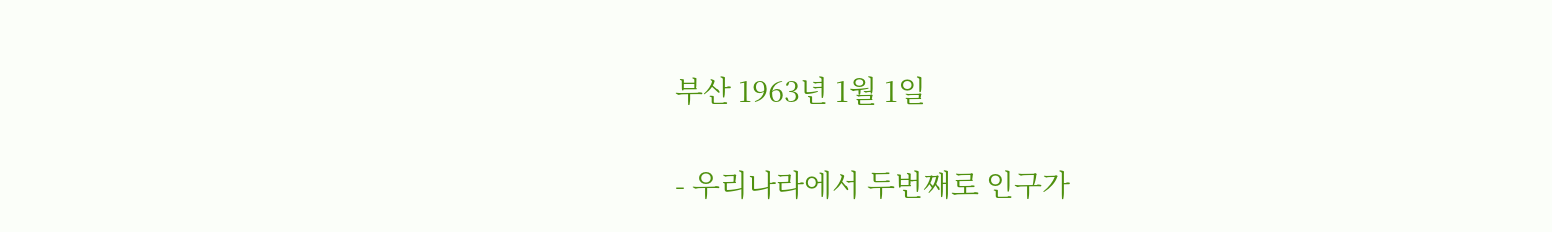부산 1963년 1월 1일

- 우리나라에서 두번째로 인구가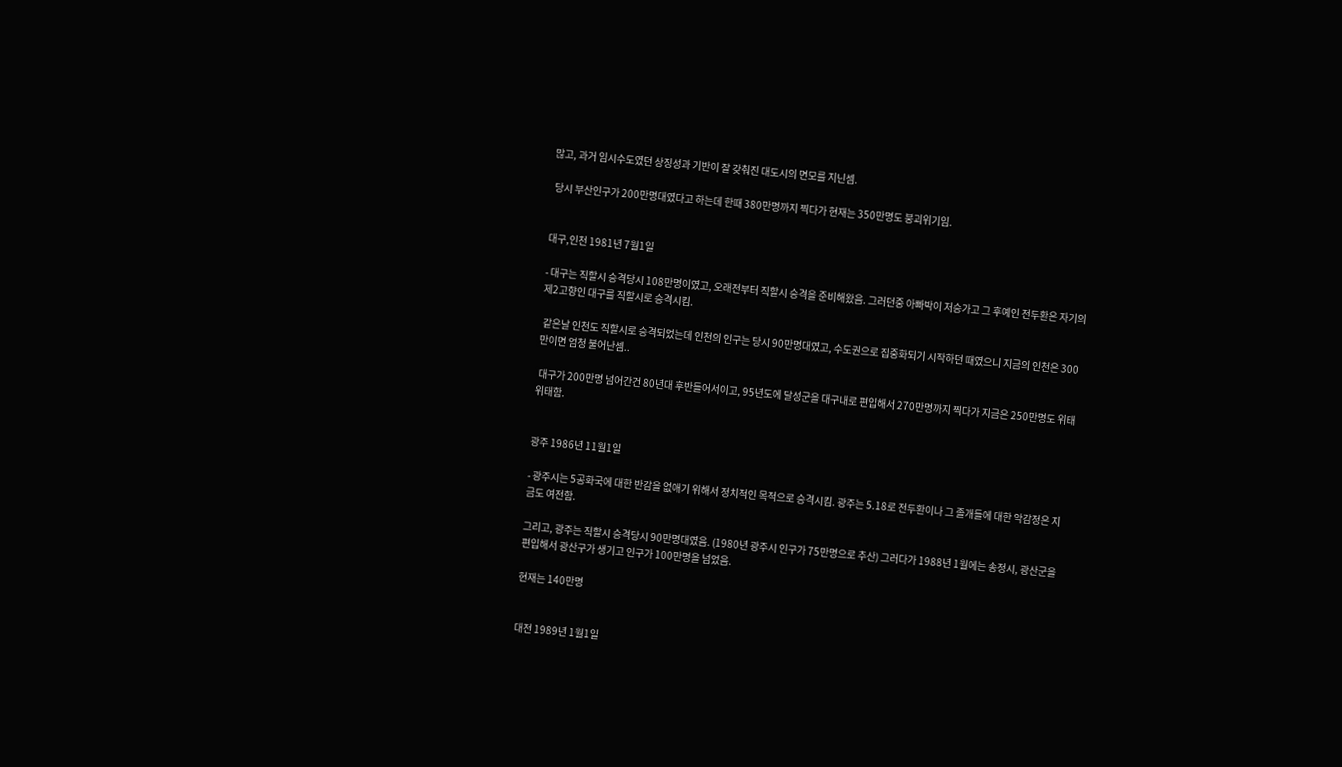많고, 과거 임시수도였던 상징성과 기반이 잘 갖춰진 대도시의 면모를 지닌셈.

 당시 부산인구가 200만명대였다고 하는데 한때 380만명까지 찍다가 현재는 350만명도 붕괴위기임.


대구,인천 1981년 7월1일

- 대구는 직할시 승격당시 108만명이였고, 오래전부터 직할시 승격을 준비해왔음. 그러던중 아빠박이 저승가고 그 후예인 전두환은 자기의 제2고향인 대구를 직할시로 승격시킴.

 같은날 인천도 직할시로 승격되었는데 인천의 인구는 당시 90만명대였고, 수도권으로 집중화되기 시작하던 때였으니 지금의 인천은 300만이면 엄청 불어난셈..

 대구가 200만명 넘어간건 80년대 후반들어서이고, 95년도에 달성군을 대구내로 편입해서 270만명까지 찍다가 지금은 250만명도 위태위태함.


광주 1986년 11월1일

- 광주시는 5공화국에 대한 반감을 없애기 위해서 정치적인 목적으로 승격시킴. 광주는 5.18로 전두환이나 그 졸개들에 대한 악감정은 지금도 여전함.

그리고, 광주는 직할시 승격당시 90만명대였음. (1980년 광주시 인구가 75만명으로 추산) 그러다가 1988년 1월에는 송정시, 광산군을 편입해서 광산구가 생기고 인구가 100만명을 넘었음.

현재는 140만명


대전 1989년 1월1일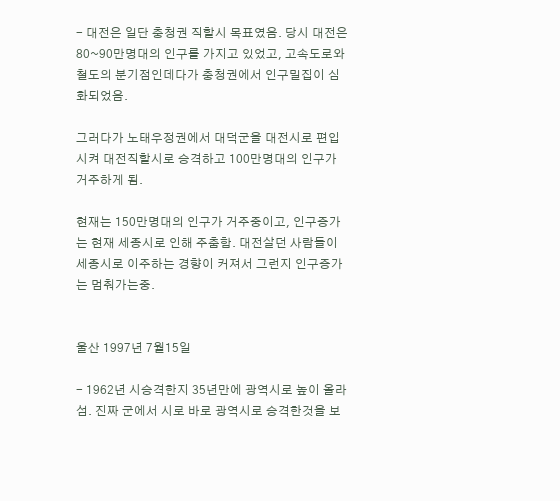- 대전은 일단 충청권 직할시 목표였음. 당시 대전은 80~90만명대의 인구를 가지고 있었고, 고속도로와 철도의 분기점인데다가 충청권에서 인구밀집이 심화되었음.

그러다가 노태우정권에서 대덕군을 대전시로 편입시켜 대전직할시로 승격하고 100만명대의 인구가 거주하게 됨.

현재는 150만명대의 인구가 거주중이고, 인구증가는 현재 세종시로 인해 주춤함. 대전살던 사람들이 세종시로 이주하는 경향이 커져서 그런지 인구증가는 멈춰가는중.


울산 1997년 7월15일

- 1962년 시승격한지 35년만에 광역시로 높이 올라섬. 진짜 군에서 시로 바로 광역시로 승격한것을 보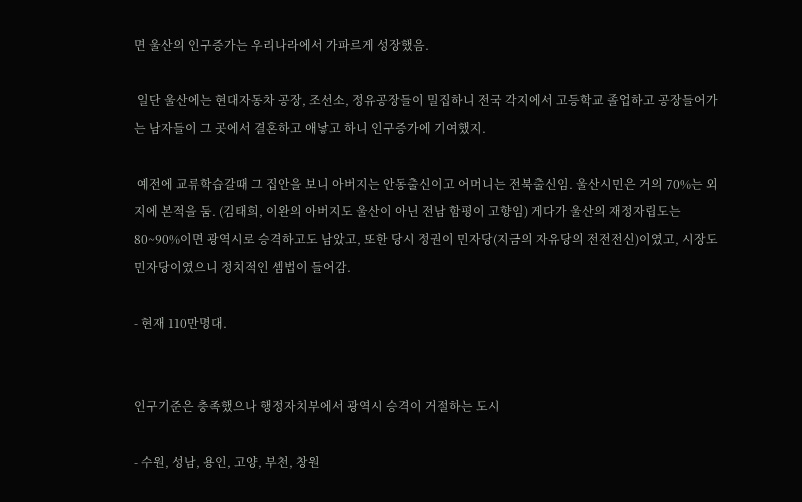면 울산의 인구증가는 우리나라에서 가파르게 성장했음.

 일단 울산에는 현대자동차 공장, 조선소, 정유공장들이 밀집하니 전국 각지에서 고등학교 졸업하고 공장들어가는 남자들이 그 곳에서 결혼하고 애낳고 하니 인구증가에 기여했지.

 예전에 교류학습갈때 그 집안을 보니 아버지는 안동출신이고 어머니는 전북출신임. 울산시민은 거의 70%는 외지에 본적을 둠. (김태희, 이완의 아버지도 울산이 아닌 전남 함평이 고향임) 게다가 울산의 재정자립도는 80~90%이면 광역시로 승격하고도 남았고, 또한 당시 정권이 민자당(지금의 자유당의 전전전신)이였고, 시장도 민자당이였으니 정치적인 셈법이 들어감.

- 현재 110만명대.


인구기준은 충족했으나 행정자치부에서 광역시 승격이 거절하는 도시

- 수원, 성남, 용인, 고양, 부천, 창원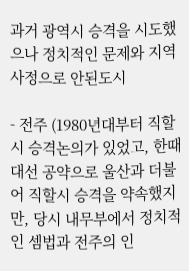과거 광역시 승격을 시도했으나 정치적인 문제와 지역사정으로 안된도시

- 전주 (1980년대부터 직할시 승격논의가 있었고, 한때 대선 공약으로 울산과 더불어 직할시 승격을 약속했지만, 당시 내무부에서 정치적인 셈법과 전주의 인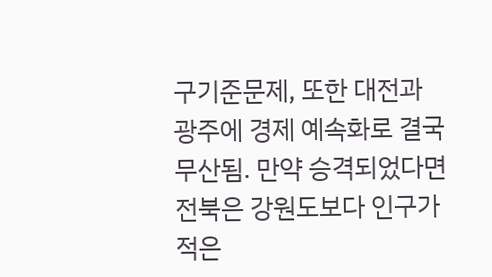구기준문제, 또한 대전과 광주에 경제 예속화로 결국 무산됨. 만약 승격되었다면 전북은 강원도보다 인구가 적은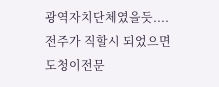광역자치단체였을듯.... 전주가 직할시 되었으면 도청이전문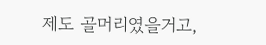제도 골머리였을거고,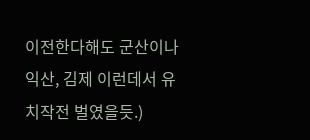이전한다해도 군산이나 익산, 김제 이런데서 유치작전 벌였을듯.)